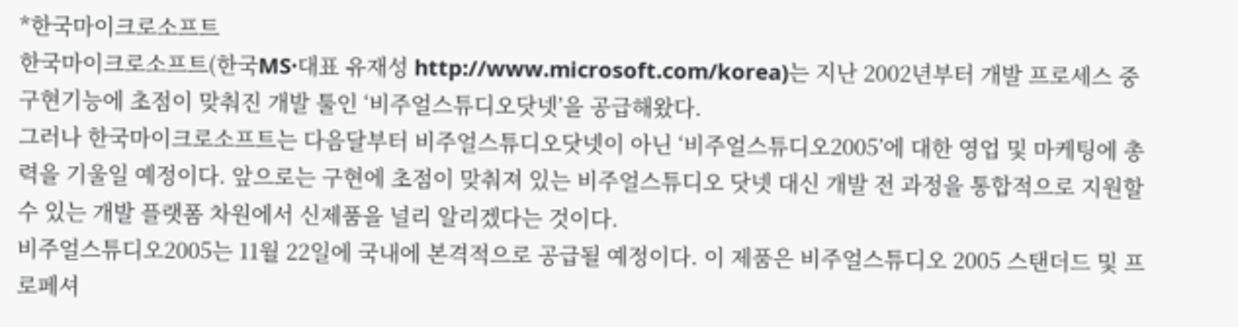*한국마이크로소프트
한국마이크로소프트(한국MS·대표 유재성 http://www.microsoft.com/korea)는 지난 2002년부터 개발 프로세스 중 구현기능에 초점이 맞춰진 개발 툴인 ‘비주얼스튜디오닷넷’을 공급해왔다.
그러나 한국마이크로소프트는 다음달부터 비주얼스튜디오닷넷이 아닌 ‘비주얼스튜디오2005’에 대한 영업 및 마케팅에 총력을 기울일 예정이다. 앞으로는 구현에 초점이 맞춰져 있는 비주얼스튜디오 닷넷 대신 개발 전 과정을 통합적으로 지원할 수 있는 개발 플랫폼 차원에서 신제품을 널리 알리겠다는 것이다.
비주얼스튜디오2005는 11월 22일에 국내에 본격적으로 공급될 예정이다. 이 제품은 비주얼스튜디오 2005 스탠더드 및 프로페셔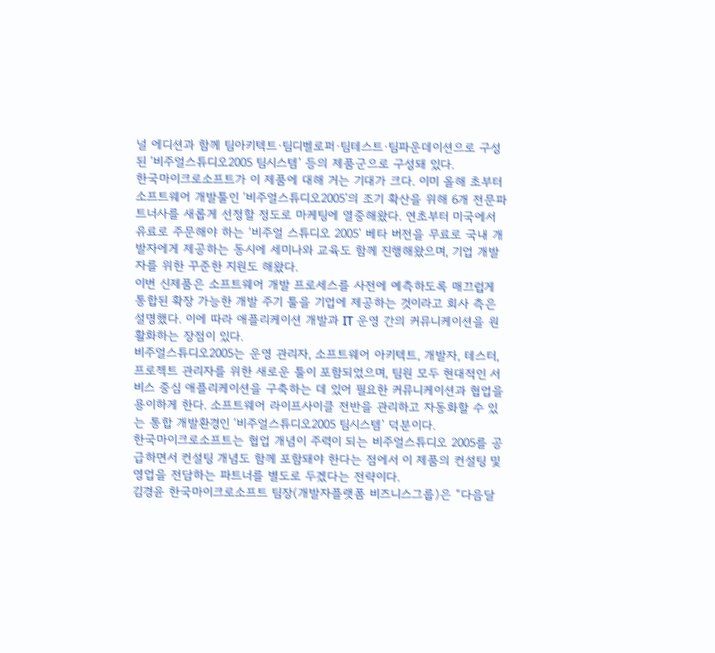널 에디션과 함께 팀아키텍트·팀디벨로퍼·팀테스트·팀파운데이션으로 구성된 ‘비주얼스튜디오2005 팀시스템’ 등의 제품군으로 구성돼 있다.
한국마이크로소프트가 이 제품에 대해 거는 기대가 크다. 이미 올해 초부터 소프트웨어 개발툴인 ‘비주얼스튜디오2005’의 조기 확산을 위해 6개 전문파트너사를 새롭게 선정할 정도로 마케팅에 열중해왔다. 연초부터 미국에서 유료로 주문해야 하는 ‘비주얼 스튜디오 2005’ 베타 버전을 무료로 국내 개발자에게 제공하는 동시에 세미나와 교육도 함께 진행해왔으며, 기업 개발자를 위한 꾸준한 지원도 해왔다.
이번 신제품은 소프트웨어 개발 프로세스를 사전에 예측하도록 매끄럽게 통합된 확장 가능한 개발 주기 툴을 기업에 제공하는 것이라고 회사 측은 설명했다. 이에 따라 애플리케이션 개발과 IT 운영 간의 커뮤니케이션을 원활화하는 장점이 있다.
비주얼스튜디오2005는 운영 관리자, 소프트웨어 아키텍트, 개발자, 테스터, 프로젝트 관리자를 위한 새로운 툴이 포함되었으며, 팀원 모두 현대적인 서비스 중심 애플리케이션을 구축하는 데 있어 필요한 커뮤니케이션과 협업을 용이하게 한다. 소프트웨어 라이프사이클 전반을 관리하고 자동화할 수 있는 통합 개발환경인 ‘비주얼스튜디오2005 팀시스템’ 덕분이다.
한국마이크로소프트는 협업 개념이 주력이 되는 비주얼스튜디오 2005를 공급하면서 컨설팅 개념도 함께 포함돼야 한다는 점에서 이 제품의 컨설팅 및 영업을 전담하는 파트너를 별도로 두겠다는 전략이다.
김경윤 한국마이크로소프트 팀장(개발자플랫폼 비즈니스그룹)은 “다음달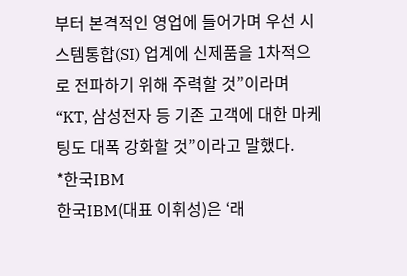부터 본격적인 영업에 들어가며 우선 시스템통합(SI) 업계에 신제품을 1차적으로 전파하기 위해 주력할 것”이라며 “KT, 삼성전자 등 기존 고객에 대한 마케팅도 대폭 강화할 것”이라고 말했다.
*한국IBM
한국IBM(대표 이휘성)은 ‘래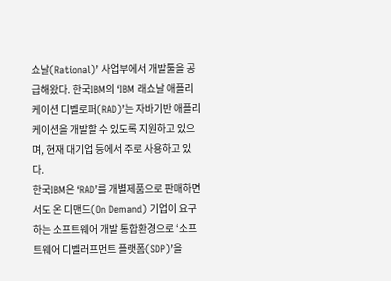쇼날(Rational)’ 사업부에서 개발툴을 공급해왔다. 한국IBM의 ‘IBM 래쇼날 애플리케이션 디벨로퍼(RAD)’는 자바기반 애플리케이션을 개발할 수 있도록 지원하고 있으며, 현재 대기업 등에서 주로 사용하고 있다.
한국IBM은 ‘RAD’를 개별제품으로 판매하면서도 온 디맨드(On Demand) 기업이 요구하는 소프트웨어 개발 통합환경으로 ‘소프트웨어 디벨러프먼트 플랫폼(SDP)’을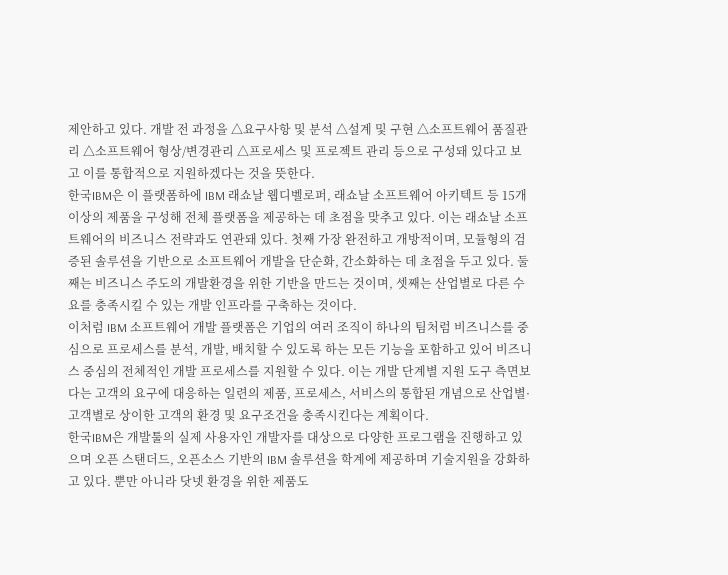제안하고 있다. 개발 전 과정을 △요구사항 및 분석 △설계 및 구현 △소프트웨어 품질관리 △소프트웨어 형상/변경관리 △프로세스 및 프로젝트 관리 등으로 구성돼 있다고 보고 이를 통합적으로 지원하겠다는 것을 뜻한다.
한국IBM은 이 플랫폼하에 IBM 래쇼날 웹디벨로퍼, 래쇼날 소프트웨어 아키텍트 등 15개 이상의 제품을 구성해 전체 플랫폼을 제공하는 데 초점을 맞추고 있다. 이는 래쇼날 소프트웨어의 비즈니스 전략과도 연관돼 있다. 첫째 가장 완전하고 개방적이며, 모듈형의 검증된 솔루션을 기반으로 소프트웨어 개발을 단순화, 간소화하는 데 초점을 두고 있다. 둘째는 비즈니스 주도의 개발환경을 위한 기반을 만드는 것이며, 셋째는 산업별로 다른 수요를 충족시킬 수 있는 개발 인프라를 구축하는 것이다.
이처럼 IBM 소프트웨어 개발 플랫폼은 기업의 여러 조직이 하나의 팀처럼 비즈니스를 중심으로 프로세스를 분석, 개발, 배치할 수 있도록 하는 모든 기능을 포함하고 있어 비즈니스 중심의 전체적인 개발 프로세스를 지원할 수 있다. 이는 개발 단계별 지원 도구 측면보다는 고객의 요구에 대응하는 일련의 제품, 프로세스, 서비스의 통합된 개념으로 산업별·고객별로 상이한 고객의 환경 및 요구조건을 충족시킨다는 계획이다.
한국IBM은 개발툴의 실제 사용자인 개발자를 대상으로 다양한 프로그램을 진행하고 있으며 오픈 스탠더드, 오픈소스 기반의 IBM 솔루션을 학계에 제공하며 기술지원을 강화하고 있다. 뿐만 아니라 닷넷 환경을 위한 제품도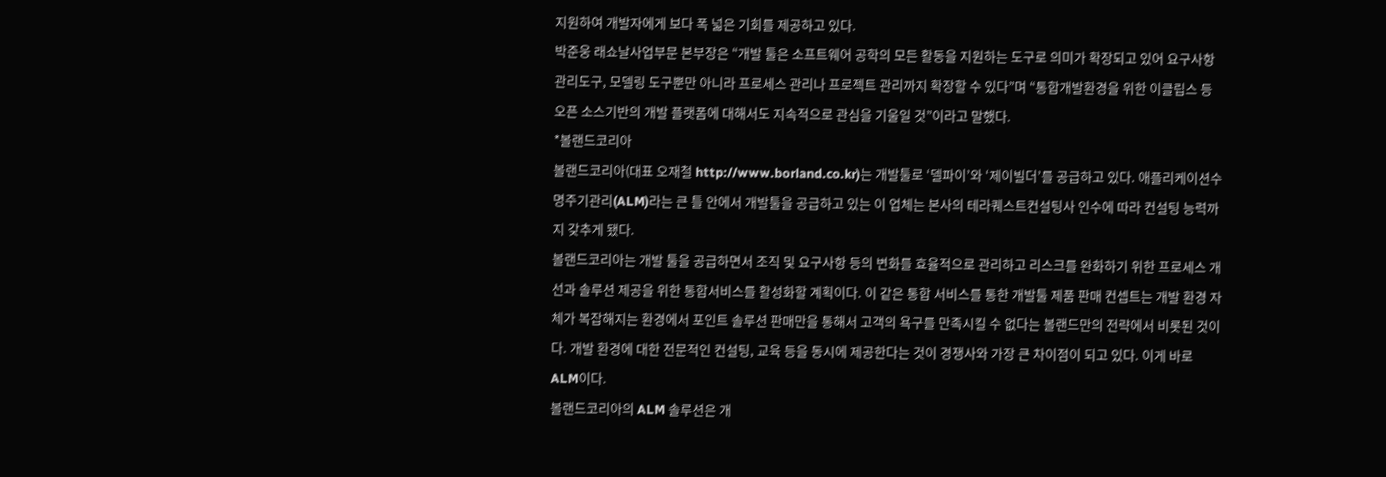지원하여 개발자에게 보다 폭 넓은 기회를 제공하고 있다.
박준웅 래쇼날사업부문 본부장은 “개발 툴은 소프트웨어 공학의 모든 활동을 지원하는 도구로 의미가 확장되고 있어 요구사항 관리도구, 모델링 도구뿐만 아니라 프로세스 관리나 프로젝트 관리까지 확장할 수 있다”며 “통합개발환경을 위한 이클립스 등 오픈 소스기반의 개발 플랫폼에 대해서도 지속적으로 관심을 기울일 것”이라고 말했다.
*볼랜드코리아
볼랜드코리아(대표 오재철 http://www.borland.co.kr)는 개발툴로 ‘델파이’와 ‘제이빌더’를 공급하고 있다. 애플리케이션수명주기관리(ALM)라는 큰 틀 안에서 개발툴을 공급하고 있는 이 업체는 본사의 테라퀘스트컨설팅사 인수에 따라 컨설팅 능력까지 갖추게 됐다.
볼랜드코리아는 개발 툴을 공급하면서 조직 및 요구사항 등의 변화를 효율적으로 관리하고 리스크를 완화하기 위한 프로세스 개선과 솔루션 제공을 위한 통합서비스를 활성화할 계획이다. 이 같은 통합 서비스를 통한 개발툴 제품 판매 컨셉트는 개발 환경 자체가 복잡해지는 환경에서 포인트 솔루션 판매만을 통해서 고객의 욕구를 만족시킬 수 없다는 볼랜드만의 전략에서 비롯된 것이다. 개발 환경에 대한 전문적인 컨설팅, 교육 등을 동시에 제공한다는 것이 경쟁사와 가장 큰 차이점이 되고 있다. 이게 바로 ALM이다.
볼랜드코리아의 ALM 솔루션은 개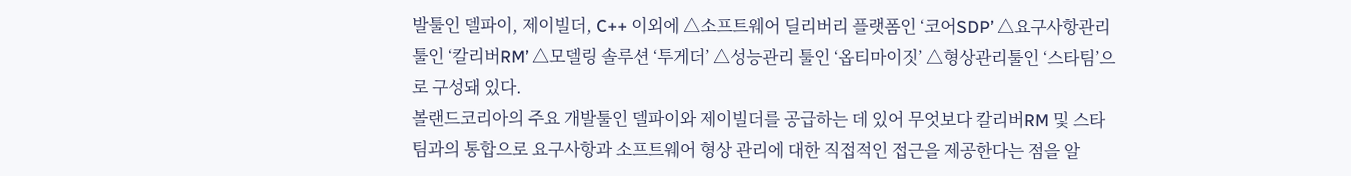발툴인 델파이, 제이빌더, C++ 이외에 △소프트웨어 딜리버리 플랫폼인 ‘코어SDP’ △요구사항관리 툴인 ‘칼리버RM’ △모델링 솔루션 ‘투게더’ △성능관리 툴인 ‘옵티마이짓’ △형상관리툴인 ‘스타팀’으로 구성돼 있다.
볼랜드코리아의 주요 개발툴인 델파이와 제이빌더를 공급하는 데 있어 무엇보다 칼리버RM 및 스타팀과의 통합으로 요구사항과 소프트웨어 형상 관리에 대한 직접적인 접근을 제공한다는 점을 알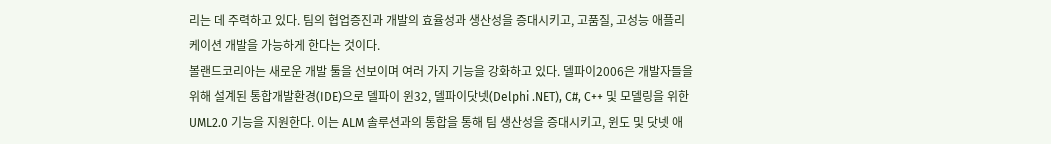리는 데 주력하고 있다. 팀의 협업증진과 개발의 효율성과 생산성을 증대시키고, 고품질, 고성능 애플리케이션 개발을 가능하게 한다는 것이다.
볼랜드코리아는 새로운 개발 툴을 선보이며 여러 가지 기능을 강화하고 있다. 델파이2006은 개발자들을 위해 설계된 통합개발환경(IDE)으로 델파이 윈32, 델파이닷넷(Delphi .NET), C#, C++ 및 모델링을 위한 UML2.0 기능을 지원한다. 이는 ALM 솔루션과의 통합을 통해 팀 생산성을 증대시키고, 윈도 및 닷넷 애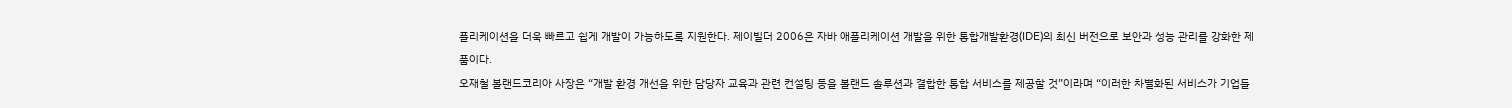플리케이션을 더욱 빠르고 쉽게 개발이 가능하도록 지원한다. 제이빌더 2006은 자바 애플리케이션 개발을 위한 통합개발환경(IDE)의 최신 버전으로 보안과 성능 관리를 강화한 제품이다.
오재철 볼랜드코리아 사장은 “개발 환경 개선을 위한 담당자 교육과 관련 컨설팅 등을 볼랜드 솔루션과 결합한 통합 서비스를 제공할 것”이라며 “이러한 차별화된 서비스가 기업들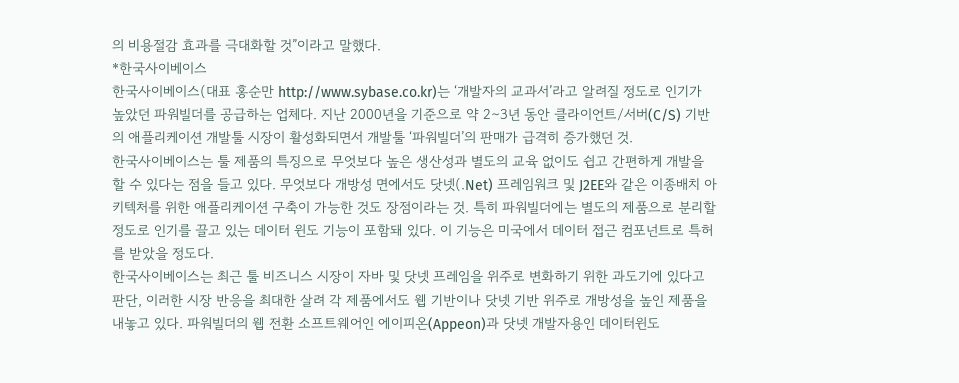의 비용절감 효과를 극대화할 것”이라고 말했다.
*한국사이베이스
한국사이베이스(대표 홍순만 http://www.sybase.co.kr)는 ‘개발자의 교과서’라고 알려질 정도로 인기가 높았던 파워빌더를 공급하는 업체다. 지난 2000년을 기준으로 약 2∼3년 동안 클라이언트/서버(C/S) 기반의 애플리케이션 개발툴 시장이 활성화되면서 개발툴 ‘파워빌더’의 판매가 급격히 증가했던 것.
한국사이베이스는 툴 제품의 특징으로 무엇보다 높은 생산성과 별도의 교육 없이도 쉽고 간편하게 개발을 할 수 있다는 점을 들고 있다. 무엇보다 개방성 면에서도 닷넷(.Net) 프레임워크 및 J2EE와 같은 이종배치 아키텍처를 위한 애플리케이션 구축이 가능한 것도 장점이라는 것. 특히 파워빌더에는 별도의 제품으로 분리할 정도로 인기를 끌고 있는 데이터 윈도 기능이 포함돼 있다. 이 기능은 미국에서 데이터 접근 컴포넌트로 특허를 받았을 정도다.
한국사이베이스는 최근 툴 비즈니스 시장이 자바 및 닷넷 프레임을 위주로 변화하기 위한 과도기에 있다고 판단, 이러한 시장 반응을 최대한 살려 각 제품에서도 웹 기반이나 닷넷 기반 위주로 개방성을 높인 제품을 내놓고 있다. 파워빌더의 웹 전환 소프트웨어인 에이피온(Appeon)과 닷넷 개발자용인 데이터윈도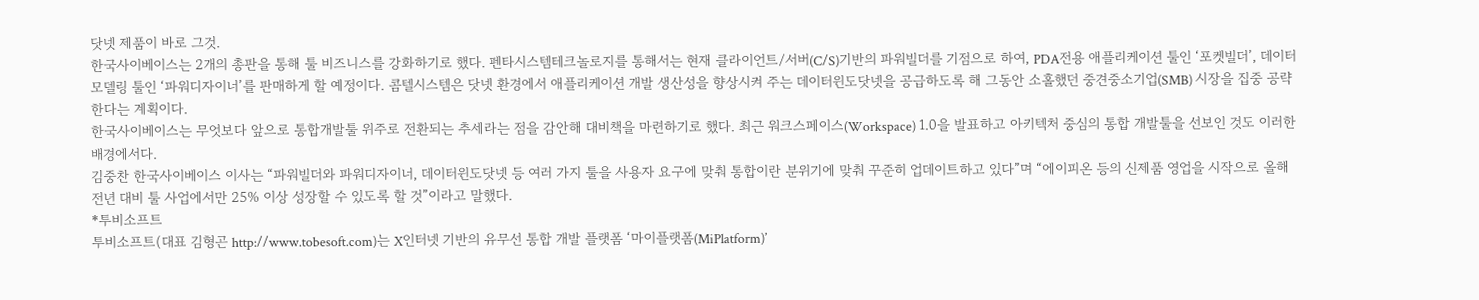닷넷 제품이 바로 그것.
한국사이베이스는 2개의 총판을 통해 툴 비즈니스를 강화하기로 했다. 펜타시스템테크놀로지를 통해서는 현재 클라이언트/서버(C/S)기반의 파워빌더를 기점으로 하여, PDA전용 애플리케이션 툴인 ‘포켓빌더’, 데이터 모델링 툴인 ‘파워디자이너’를 판매하게 할 예정이다. 콤텔시스템은 닷넷 환경에서 애플리케이션 개발 생산성을 향상시켜 주는 데이터윈도닷넷을 공급하도록 해 그동안 소홀했던 중견중소기업(SMB) 시장을 집중 공략한다는 계획이다.
한국사이베이스는 무엇보다 앞으로 통합개발툴 위주로 전환되는 추세라는 점을 감안해 대비책을 마련하기로 했다. 최근 워크스페이스(Workspace) 1.0을 발표하고 아키텍처 중심의 통합 개발툴을 선보인 것도 이러한 배경에서다.
김중찬 한국사이베이스 이사는 “파워빌더와 파워디자이너, 데이터윈도닷넷 등 여러 가지 툴을 사용자 요구에 맞춰 통합이란 분위기에 맞춰 꾸준히 업데이트하고 있다”며 “에이피온 등의 신제품 영업을 시작으로 올해 전년 대비 툴 사업에서만 25% 이상 성장할 수 있도록 할 것”이라고 말했다.
*투비소프트
투비소프트(대표 김형곤 http://www.tobesoft.com)는 X인터넷 기반의 유무선 통합 개발 플랫폼 ‘마이플랫폼(MiPlatform)’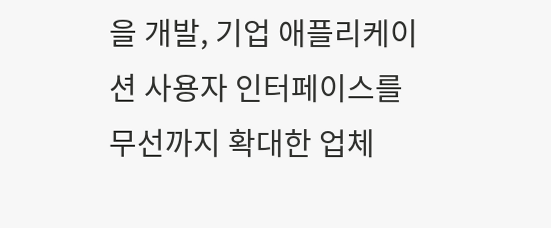을 개발, 기업 애플리케이션 사용자 인터페이스를 무선까지 확대한 업체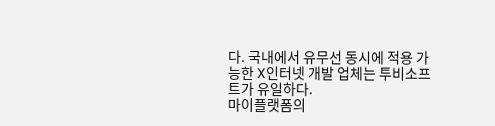다. 국내에서 유무선 동시에 적용 가능한 X인터넷 개발 업체는 투비소프트가 유일하다.
마이플랫폼의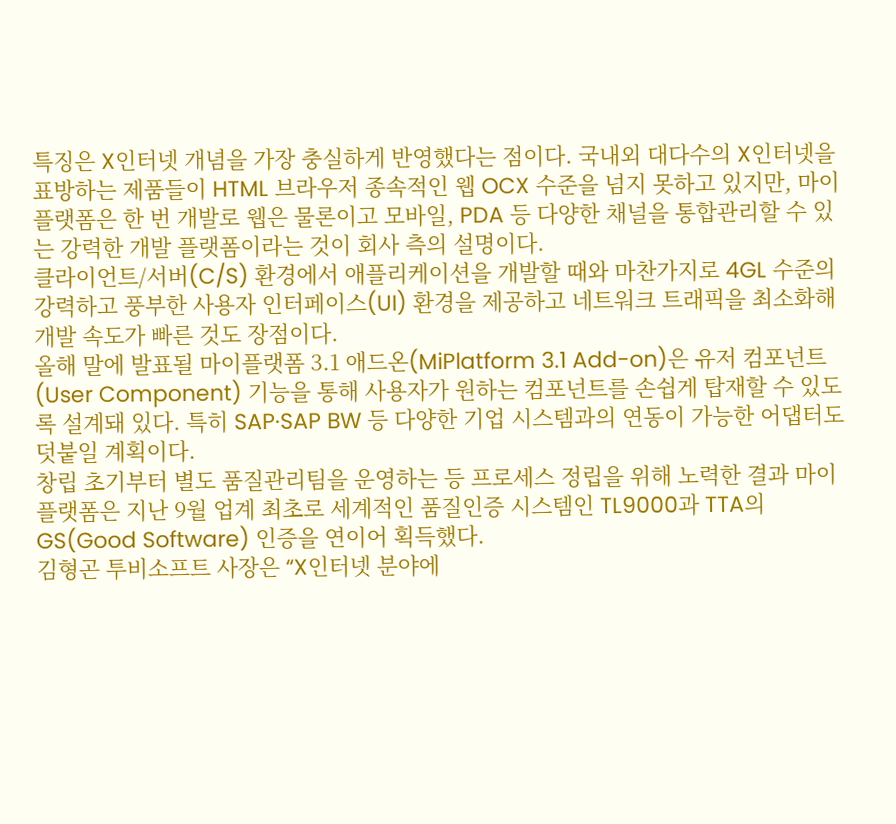특징은 X인터넷 개념을 가장 충실하게 반영했다는 점이다. 국내외 대다수의 X인터넷을 표방하는 제품들이 HTML 브라우저 종속적인 웹 OCX 수준을 넘지 못하고 있지만, 마이플랫폼은 한 번 개발로 웹은 물론이고 모바일, PDA 등 다양한 채널을 통합관리할 수 있는 강력한 개발 플랫폼이라는 것이 회사 측의 설명이다.
클라이언트/서버(C/S) 환경에서 애플리케이션을 개발할 때와 마찬가지로 4GL 수준의 강력하고 풍부한 사용자 인터페이스(UI) 환경을 제공하고 네트워크 트래픽을 최소화해 개발 속도가 빠른 것도 장점이다.
올해 말에 발표될 마이플랫폼 3.1 애드온(MiPlatform 3.1 Add-on)은 유저 컴포넌트(User Component) 기능을 통해 사용자가 원하는 컴포넌트를 손쉽게 탑재할 수 있도록 설계돼 있다. 특히 SAP·SAP BW 등 다양한 기업 시스템과의 연동이 가능한 어댑터도 덧붙일 계획이다.
창립 초기부터 별도 품질관리팀을 운영하는 등 프로세스 정립을 위해 노력한 결과 마이플랫폼은 지난 9월 업계 최초로 세계적인 품질인증 시스템인 TL9000과 TTA의 GS(Good Software) 인증을 연이어 획득했다.
김형곤 투비소프트 사장은 “X인터넷 분야에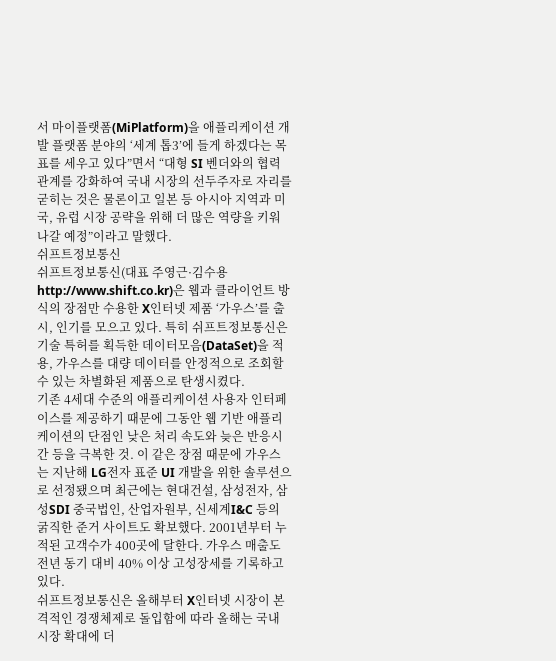서 마이플랫폼(MiPlatform)을 애플리케이션 개발 플랫폼 분야의 ‘세계 톱3’에 들게 하겠다는 목표를 세우고 있다”면서 “대형 SI 벤더와의 협력관계를 강화하여 국내 시장의 선두주자로 자리를 굳히는 것은 물론이고 일본 등 아시아 지역과 미국, 유럽 시장 공략을 위해 더 많은 역량을 키워나갈 예정”이라고 말했다.
쉬프트정보통신
쉬프트정보통신(대표 주영근·김수용 http://www.shift.co.kr)은 웹과 클라이언트 방식의 장점만 수용한 X인터넷 제품 ‘가우스’를 출시, 인기를 모으고 있다. 특히 쉬프트정보통신은 기술 특허를 획득한 데이터모음(DataSet)을 적용, 가우스를 대량 데이터를 안정적으로 조회할 수 있는 차별화된 제품으로 탄생시켰다.
기존 4세대 수준의 애플리케이션 사용자 인터페이스를 제공하기 때문에 그동안 웹 기반 애플리케이션의 단점인 낮은 처리 속도와 늦은 반응시간 등을 극복한 것. 이 같은 장점 때문에 가우스는 지난해 LG전자 표준 UI 개발을 위한 솔루션으로 선정됐으며 최근에는 현대건설, 삼성전자, 삼성SDI 중국법인, 산업자원부, 신세계I&C 등의 굵직한 준거 사이트도 확보했다. 2001년부터 누적된 고객수가 400곳에 달한다. 가우스 매출도 전년 동기 대비 40% 이상 고성장세를 기록하고 있다.
쉬프트정보통신은 올해부터 X인터넷 시장이 본격적인 경쟁체제로 돌입함에 따라 올해는 국내 시장 확대에 더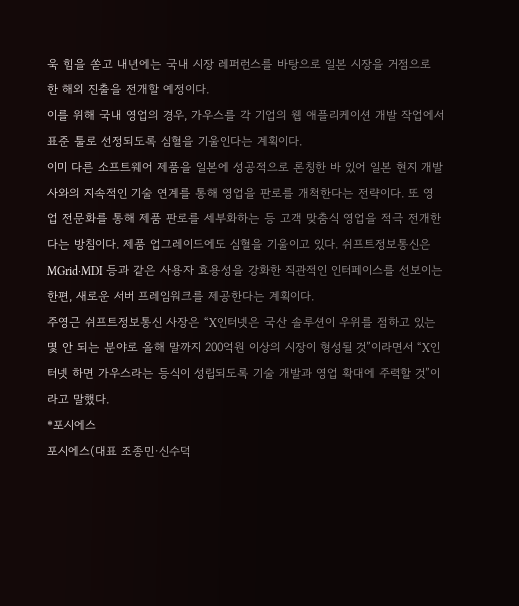욱 힘을 쏟고 내년에는 국내 시장 레퍼런스를 바탕으로 일본 시장을 거점으로 한 해외 진출을 전개할 예정이다.
이를 위해 국내 영업의 경우, 가우스를 각 기업의 웹 애플리케이션 개발 작업에서 표준 툴로 선정되도록 심혈을 기울인다는 계획이다.
이미 다른 소프트웨어 제품을 일본에 성공적으로 론칭한 바 있어 일본 현지 개발사와의 지속적인 기술 연계를 통해 영업을 판로를 개척한다는 전략이다. 또 영업 전문화를 통해 제품 판로를 세부화하는 등 고객 맞춤식 영업을 적극 전개한다는 방침이다. 제품 업그레이드에도 심혈을 기울이고 있다. 쉬프트정보통신은 MGrid·MDI 등과 같은 사용자 효용성을 강화한 직관적인 인터페이스를 선보이는 한편, 새로운 서버 프레임워크를 제공한다는 계획이다.
주영근 쉬프트정보통신 사장은 “X인터넷은 국산 솔루션이 우위를 점하고 있는 몇 안 되는 분야로 올해 말까지 200억원 이상의 시장이 형성될 것”이라면서 “X인터넷 하면 가우스라는 등식이 성립되도록 기술 개발과 영업 확대에 주력할 것”이라고 말했다.
*포시에스
포시에스(대표 조종민·신수덕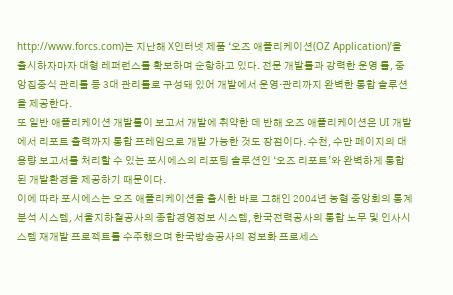http://www.forcs.com)는 지난해 X인터넷 제품 ‘오즈 애플리케이션(OZ Application)’을 출시하자마자 대형 레퍼런스를 확보하며 순항하고 있다. 전문 개발툴과 강력한 운영 툴, 중앙집중식 관리툴 등 3대 관리툴로 구성돼 있어 개발에서 운영·관리까지 완벽한 통합 솔루션을 제공한다.
또 일반 애플리케이션 개발툴이 보고서 개발에 취약한 데 반해 오즈 애플리케이션은 UI 개발에서 리포트 출력까지 통합 프레임으로 개발 가능한 것도 장점이다. 수천, 수만 페이지의 대용량 보고서를 처리할 수 있는 포시에스의 리포팅 솔루션인 ‘오즈 리포트’와 완벽하게 통합된 개발환경을 제공하기 때문이다.
이에 따라 포시에스는 오즈 애플리케이션을 출시한 바로 그해인 2004년 농협 중앙회의 통계분석 시스템, 서울지하철공사의 종합경영정보 시스템, 한국전력공사의 통합 노무 및 인사시스템 재개발 프로젝트를 수주했으며 한국방송공사의 정보화 프로세스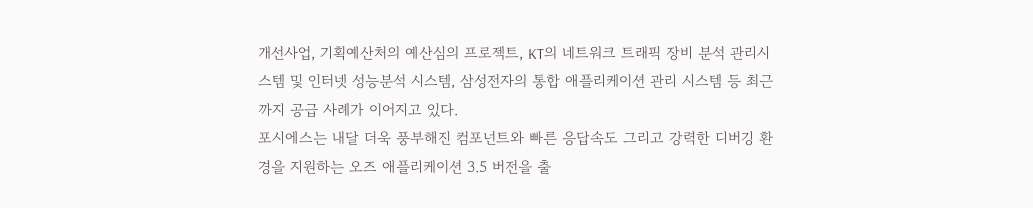개선사업, 기획예산처의 예산심의 프로젝트, KT의 네트워크 트래픽 장비 분석 관리시스템 및 인터넷 성능분석 시스템, 삼성전자의 통합 애플리케이션 관리 시스템 등 최근까지 공급 사례가 이어지고 있다.
포시에스는 내달 더욱 풍부해진 컴포넌트와 빠른 응답속도 그리고 강력한 디버깅 환경을 지원하는 오즈 애플리케이션 3.5 버전을 출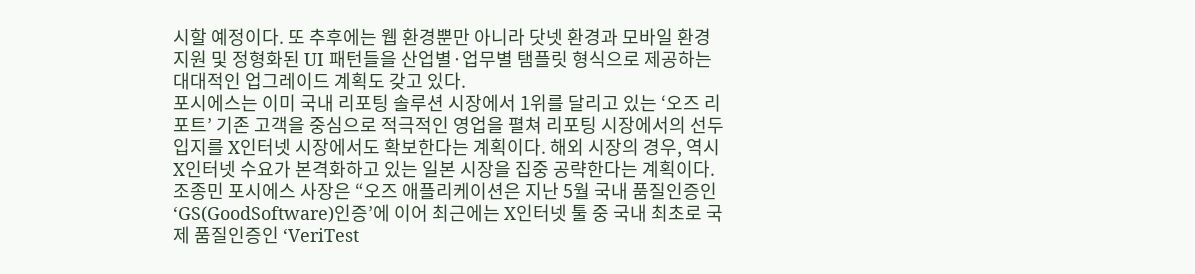시할 예정이다. 또 추후에는 웹 환경뿐만 아니라 닷넷 환경과 모바일 환경 지원 및 정형화된 UI 패턴들을 산업별·업무별 탬플릿 형식으로 제공하는 대대적인 업그레이드 계획도 갖고 있다.
포시에스는 이미 국내 리포팅 솔루션 시장에서 1위를 달리고 있는 ‘오즈 리포트’ 기존 고객을 중심으로 적극적인 영업을 펼쳐 리포팅 시장에서의 선두 입지를 X인터넷 시장에서도 확보한다는 계획이다. 해외 시장의 경우, 역시 X인터넷 수요가 본격화하고 있는 일본 시장을 집중 공략한다는 계획이다.
조종민 포시에스 사장은 “오즈 애플리케이션은 지난 5월 국내 품질인증인 ‘GS(GoodSoftware)인증’에 이어 최근에는 X인터넷 툴 중 국내 최초로 국제 품질인증인 ‘VeriTest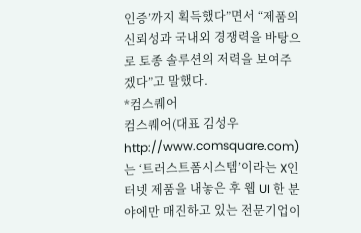인증’까지 획득했다”면서 “제품의 신뢰성과 국내외 경쟁력을 바탕으로 토종 솔루션의 저력을 보여주겠다”고 말했다.
*컴스퀘어
컴스퀘어(대표 김성우 http://www.comsquare.com)는 ‘트러스트폼시스템’이라는 X인터넷 제품을 내놓은 후 웹 UI 한 분야에만 매진하고 있는 전문기업이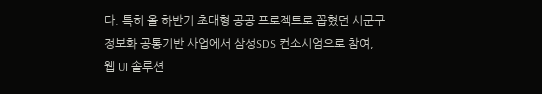다. 특히 올 하반기 초대형 공공 프로젝트로 꼽혔던 시군구정보화 공통기반 사업에서 삼성SDS 컨소시엄으로 참여, 웹 UI 솔루션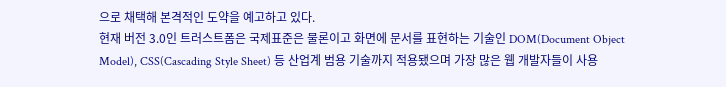으로 채택해 본격적인 도약을 예고하고 있다.
현재 버전 3.0인 트러스트폼은 국제표준은 물론이고 화면에 문서를 표현하는 기술인 DOM(Document Object Model), CSS(Cascading Style Sheet) 등 산업계 범용 기술까지 적용됐으며 가장 많은 웹 개발자들이 사용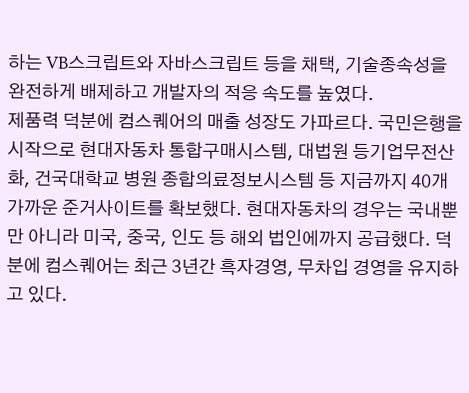하는 VB스크립트와 자바스크립트 등을 채택, 기술종속성을 완전하게 배제하고 개발자의 적응 속도를 높였다.
제품력 덕분에 컴스퀘어의 매출 성장도 가파르다. 국민은행을 시작으로 현대자동차 통합구매시스템, 대법원 등기업무전산화, 건국대학교 병원 종합의료정보시스템 등 지금까지 40개 가까운 준거사이트를 확보했다. 현대자동차의 경우는 국내뿐만 아니라 미국, 중국, 인도 등 해외 법인에까지 공급했다. 덕분에 컴스퀘어는 최근 3년간 흑자경영, 무차입 경영을 유지하고 있다.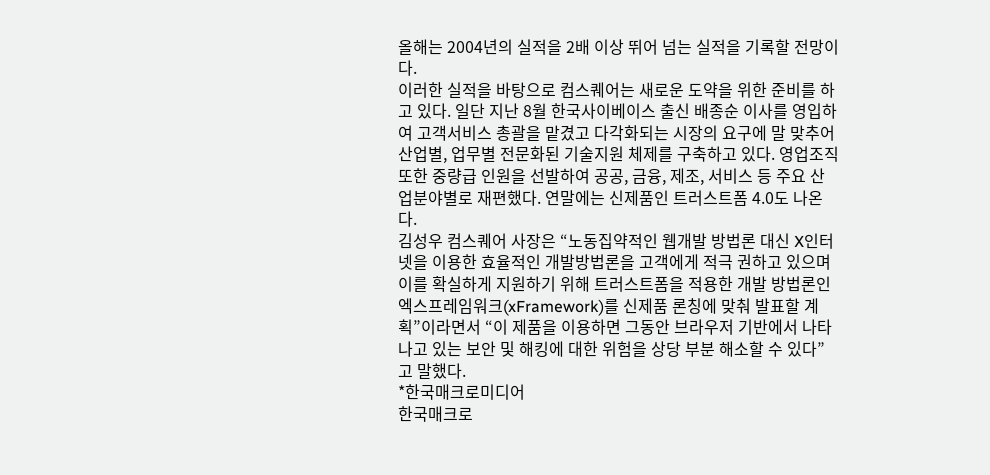올해는 2004년의 실적을 2배 이상 뛰어 넘는 실적을 기록할 전망이다.
이러한 실적을 바탕으로 컴스퀘어는 새로운 도약을 위한 준비를 하고 있다. 일단 지난 8월 한국사이베이스 출신 배종순 이사를 영입하여 고객서비스 총괄을 맡겼고 다각화되는 시장의 요구에 말 맞추어 산업별, 업무별 전문화된 기술지원 체제를 구축하고 있다. 영업조직 또한 중량급 인원을 선발하여 공공, 금융, 제조, 서비스 등 주요 산업분야별로 재편했다. 연말에는 신제품인 트러스트폼 4.0도 나온다.
김성우 컴스퀘어 사장은 “노동집약적인 웹개발 방법론 대신 X인터넷을 이용한 효율적인 개발방법론을 고객에게 적극 권하고 있으며 이를 확실하게 지원하기 위해 트러스트폼을 적용한 개발 방법론인 엑스프레임워크(xFramework)를 신제품 론칭에 맞춰 발표할 계획”이라면서 “이 제품을 이용하면 그동안 브라우저 기반에서 나타나고 있는 보안 및 해킹에 대한 위험을 상당 부분 해소할 수 있다”고 말했다.
*한국매크로미디어
한국매크로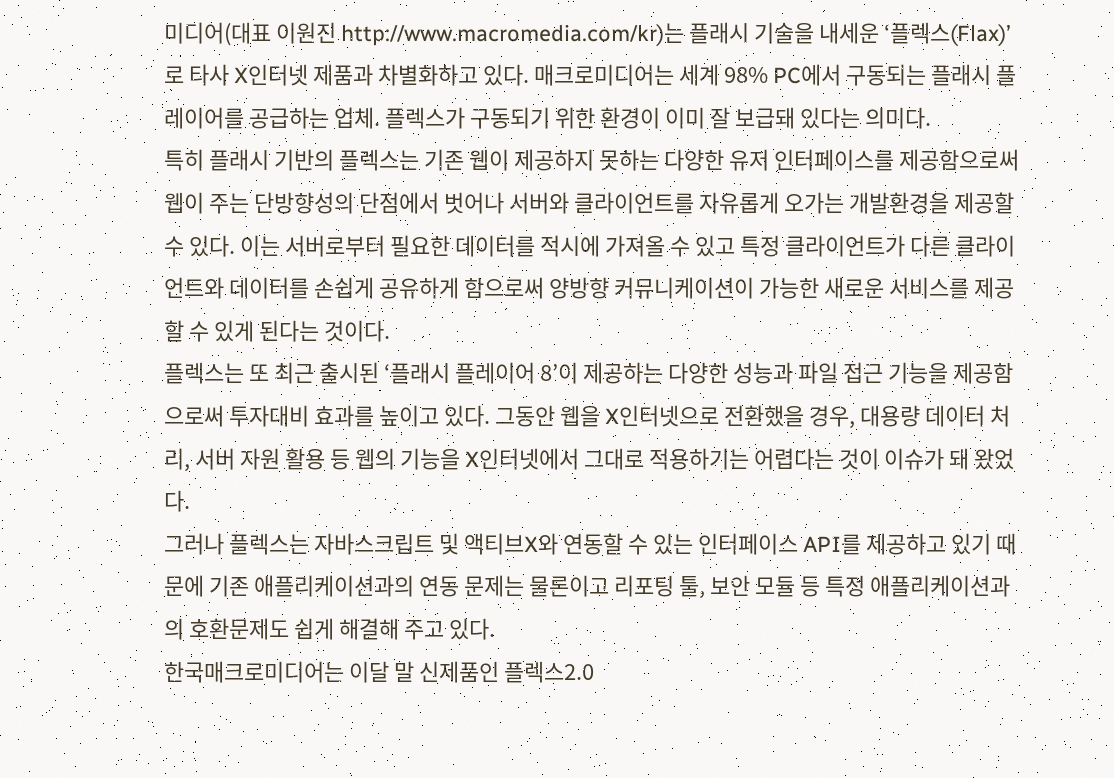미디어(대표 이원진 http://www.macromedia.com/kr)는 플래시 기술을 내세운 ‘플렉스(Flax)’로 타사 X인터넷 제품과 차별화하고 있다. 매크로미디어는 세계 98% PC에서 구동되는 플래시 플레이어를 공급하는 업체. 플렉스가 구동되기 위한 환경이 이미 잘 보급돼 있다는 의미다.
특히 플래시 기반의 플렉스는 기존 웹이 제공하지 못하는 다양한 유저 인터페이스를 제공함으로써 웹이 주는 단방향성의 단점에서 벗어나 서버와 클라이언트를 자유롭게 오가는 개발환경을 제공할 수 있다. 이는 서버로부터 필요한 데이터를 적시에 가져올 수 있고 특정 클라이언트가 다른 클라이언트와 데이터를 손쉽게 공유하게 함으로써 양방향 커뮤니케이션이 가능한 새로운 서비스를 제공할 수 있게 된다는 것이다.
플렉스는 또 최근 출시된 ‘플래시 플레이어 8’이 제공하는 다양한 성능과 파일 접근 기능을 제공함으로써 투자대비 효과를 높이고 있다. 그동안 웹을 X인터넷으로 전환했을 경우, 대용량 데이터 처리, 서버 자원 활용 등 웹의 기능을 X인터넷에서 그대로 적용하기는 어렵다는 것이 이슈가 돼 왔었다.
그러나 플렉스는 자바스크립트 및 액티브X와 연동할 수 있는 인터페이스 API를 제공하고 있기 때문에 기존 애플리케이션과의 연동 문제는 물론이고 리포팅 툴, 보안 모듈 등 특정 애플리케이션과의 호환문제도 쉽게 해결해 주고 있다.
한국매크로미디어는 이달 말 신제품인 플렉스2.0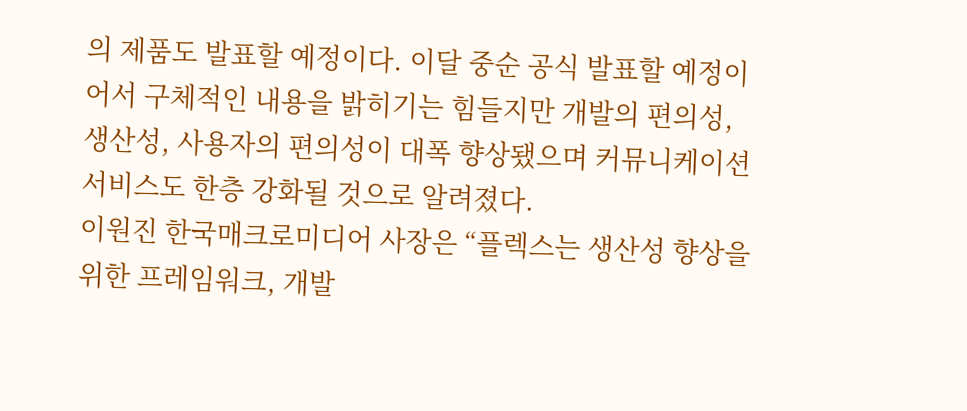의 제품도 발표할 예정이다. 이달 중순 공식 발표할 예정이어서 구체적인 내용을 밝히기는 힘들지만 개발의 편의성, 생산성, 사용자의 편의성이 대폭 향상됐으며 커뮤니케이션 서비스도 한층 강화될 것으로 알려졌다.
이원진 한국매크로미디어 사장은 “플렉스는 생산성 향상을 위한 프레임워크, 개발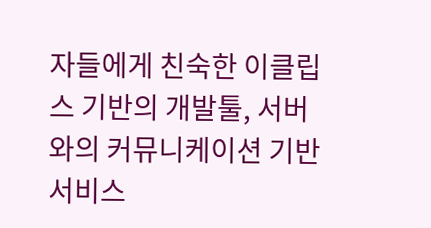자들에게 친숙한 이클립스 기반의 개발툴, 서버와의 커뮤니케이션 기반 서비스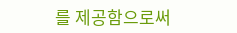를 제공함으로써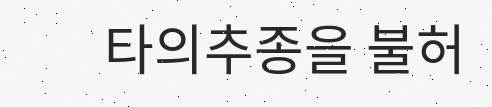타의추종을 불허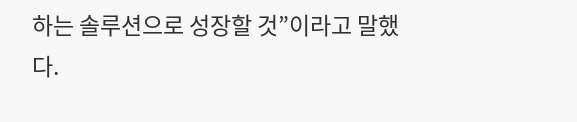하는 솔루션으로 성장할 것”이라고 말했다.